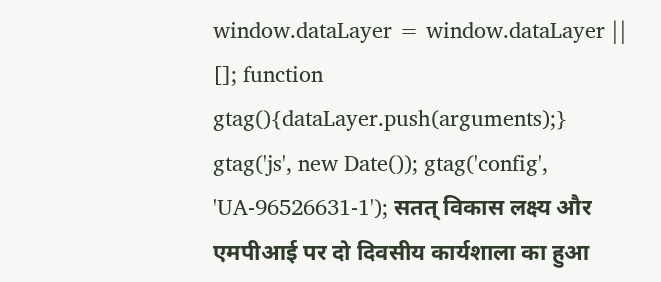window.dataLayer = window.dataLayer || []; function gtag(){dataLayer.push(arguments);} gtag('js', new Date()); gtag('config', 'UA-96526631-1'); सतत् विकास लक्ष्य और एमपीआई पर दो दिवसीय कार्यशाला का हुआ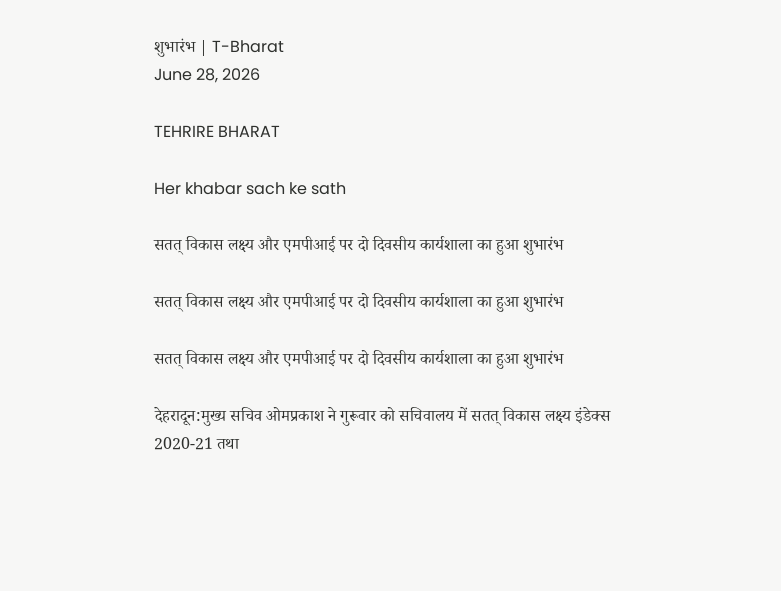शुभारंभ | T-Bharat
June 28, 2026

TEHRIRE BHARAT

Her khabar sach ke sath

सतत् विकास लक्ष्य और एमपीआई पर दो दिवसीय कार्यशाला का हुआ शुभारंभ

सतत् विकास लक्ष्य और एमपीआई पर दो दिवसीय कार्यशाला का हुआ शुभारंभ

सतत् विकास लक्ष्य और एमपीआई पर दो दिवसीय कार्यशाला का हुआ शुभारंभ

देहरादून:मुख्य सचिव ओमप्रकाश ने गुरूवार को सचिवालय में सतत् विकास लक्ष्य इंडेक्स 2020-21 तथा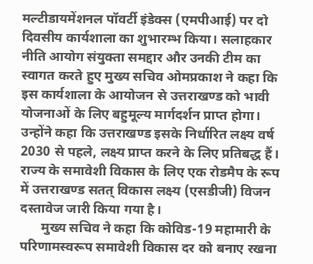मल्टीडायमेंशनल पॉवर्टी इंडेक्स (एमपीआई) पर दो दिवसीय कार्यशाला का शुभारम्भ किया। सलाहकार नीति आयोग संयुक्ता समद्दार और उनकी टीम का स्वागत करते हुए मुख्य सचिव ओमप्रकाश ने कहा कि इस कार्यशाला के आयोजन से उत्तराखण्ड को भावी योजनाओं के लिए बहुमूल्य मार्गदर्शन प्राप्त होगा। उन्होंने कहा कि उत्तराखण्ड इसके निर्धारित लक्ष्य वर्ष 2030 से पहले, लक्ष्य प्राप्त करने के लिए प्रतिबद्ध हैं। राज्य के समावेशी विकास के लिए एक रोडमैप के रूप में उत्तराखण्ड सतत् विकास लक्ष्य (एसडीजी) विजन दस्तावेज जारी किया गया है।
      मुख्य सचिव ने कहा कि कोविड-19 महामारी के परिणामस्वरूप समावेशी विकास दर को बनाए रखना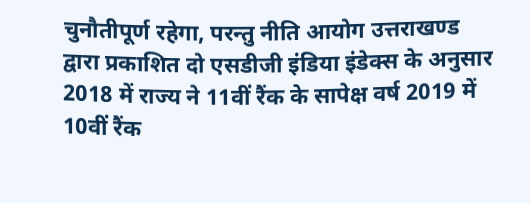चुनौतीपूर्ण रहेगा, परन्तु नीति आयोग उत्तराखण्ड द्वारा प्रकाशित दो एसडीजी इंडिया इंडेक्स के अनुसार 2018 में राज्य ने 11वीं रैंक के सापेक्ष वर्ष 2019 में 10वीं रैंक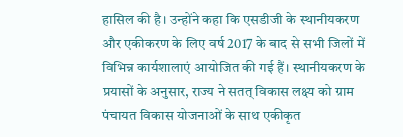हासिल की है। उन्होंने कहा कि एसडीजी के स्थानीयकरण और एकीकरण के लिए वर्ष 2017 के बाद से सभी जिलों में विभिन्न कार्यशालाएं आयोजित की गई हैं। स्थानीयकरण के प्रयासों के अनुसार, राज्य ने सतत् विकास लक्ष्य को ग्राम पंचायत विकास योजनाओं के साथ एकीकृत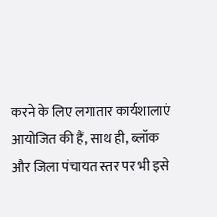करने के लिए लगातार कार्यशालाएं आयोजित की हैं, साथ ही, ब्लॉक और जिला पंचायत स्तर पर भी इसे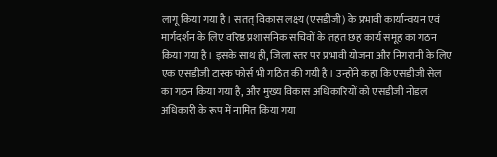लागू किया गया है। सतत् विकास लक्ष्य (एसडीजी) के प्रभावी कार्यान्वयन एवं मार्गदर्शन के लिए वरिष्ठ प्रशासनिक सचिवों के तहत छह कार्य समूह का गठन किया गया है। इसके साथ ही, जिला स्तर पर प्रभावी योजना और निगरानी के लिए एक एसडीजी टास्क फोर्स भी गठित की गयी है। उन्होंने कहा कि एसडीजी सेल का गठन किया गया है, और मुख्य विकास अधिकारियों को एसडीजी नोडल अधिकारी के रूप में नामित किया गया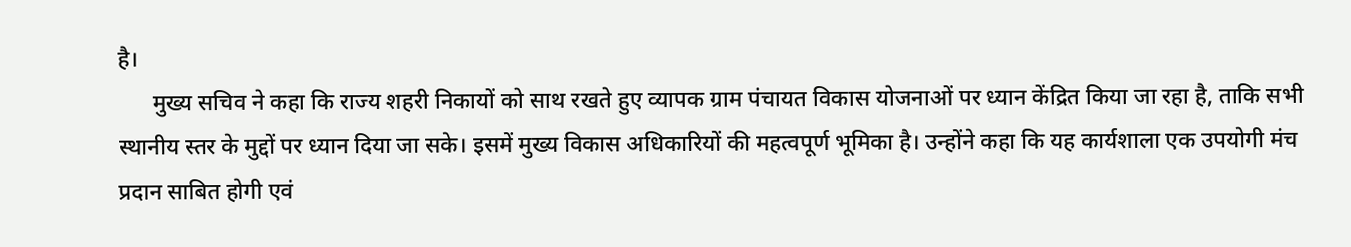है।
      मुख्य सचिव ने कहा कि राज्य शहरी निकायों को साथ रखते हुए व्यापक ग्राम पंचायत विकास योजनाओं पर ध्यान केंद्रित किया जा रहा है, ताकि सभी स्थानीय स्तर के मुद्दों पर ध्यान दिया जा सके। इसमें मुख्य विकास अधिकारियों की महत्वपूर्ण भूमिका है। उन्होंने कहा कि यह कार्यशाला एक उपयोगी मंच प्रदान साबित होगी एवं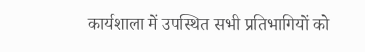कार्यशाला में उपस्थित सभी प्रतिभागियों को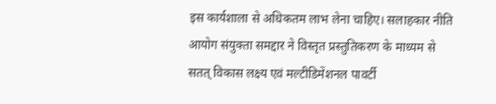इस कार्यशाला से अधिकतम लाभ लेना चाहिए। सलाहकार नीति आयोग संयुक्ता समद्दार ने विस्तृत प्रस्तुतिकरण के माध्यम से सतत् विकास लक्ष्य एवं मल्टीडिमेंशनल पावर्टी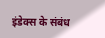इंडेक्स के संबंध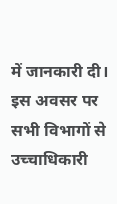में जानकारी दी। इस अवसर पर सभी विभागों से उच्चाधिकारी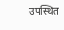उपस्थित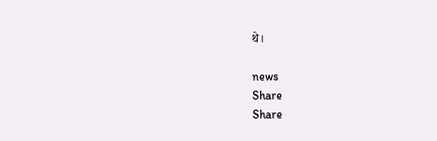थे।

news
Share
Share